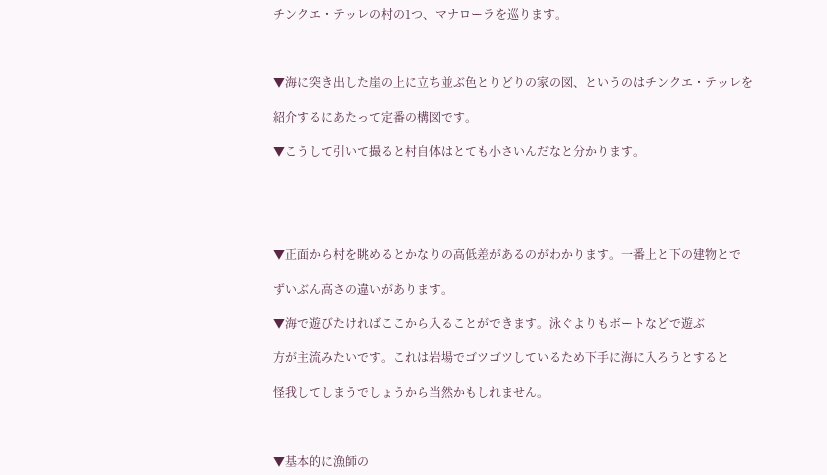チンクエ・テッレの村の1つ、マナローラを巡ります。



▼海に突き出した崖の上に立ち並ぶ色とりどりの家の図、というのはチンクエ・テッレを

紹介するにあたって定番の構図です。

▼こうして引いて撮ると村自体はとても小さいんだなと分かります。





▼正面から村を眺めるとかなりの高低差があるのがわかります。一番上と下の建物とで

ずいぶん高さの違いがあります。

▼海で遊びたければここから入ることができます。泳ぐよりもボートなどで遊ぶ

方が主流みたいです。これは岩場でゴツゴツしているため下手に海に入ろうとすると

怪我してしまうでしょうから当然かもしれません。



▼基本的に漁師の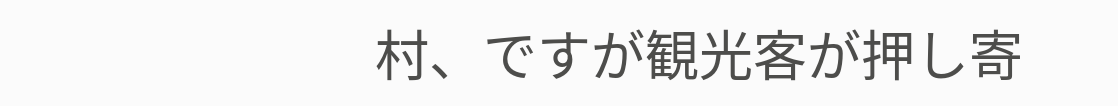村、ですが観光客が押し寄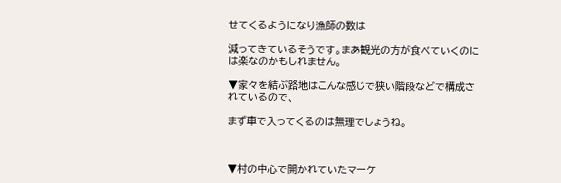せてくるようになり漁師の数は

減ってきているそうです。まあ観光の方が食べていくのには楽なのかもしれません。

▼家々を結ぶ路地はこんな感じで狭い階段などで構成されているので、

まず車で入ってくるのは無理でしょうね。



▼村の中心で開かれていたマーケ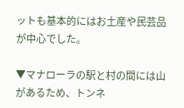ットも基本的にはお土産や民芸品が中心でした。

▼マナローラの駅と村の間には山があるため、トンネ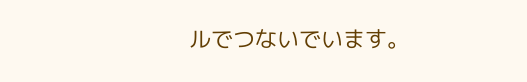ルでつないでいます。